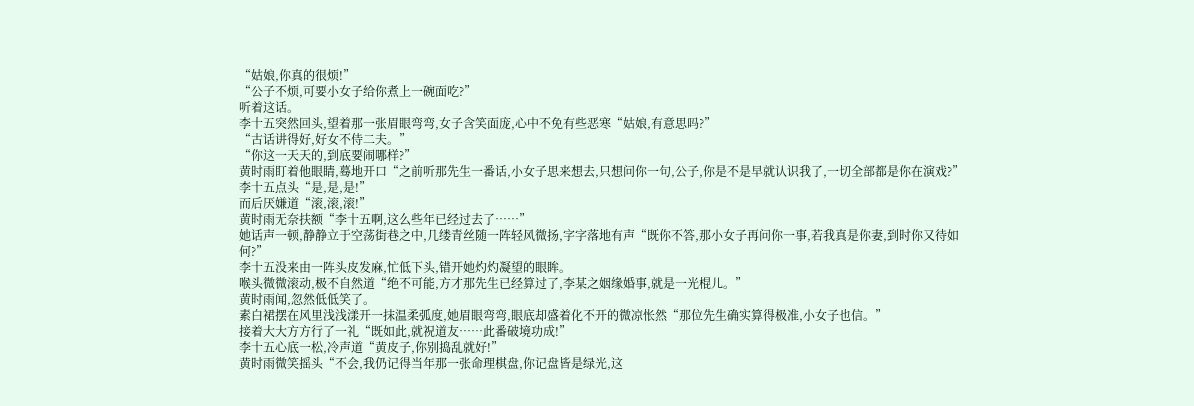“姑娘,你真的很烦!”
“公子不烦,可要小女子给你煮上一碗面吃?”
听着这话。
李十五突然回头,望着那一张眉眼弯弯,女子含笑面庞,心中不免有些恶寒“姑娘,有意思吗?”
“古话讲得好,好女不侍二夫。”
“你这一天天的,到底要闹哪样?”
黄时雨盯着他眼睛,蓦地开口“之前听那先生一番话,小女子思来想去,只想问你一句,公子,你是不是早就认识我了,一切全部都是你在演戏?”
李十五点头“是,是,是!”
而后厌嫌道“滚,滚,滚!”
黄时雨无奈扶额“李十五啊,这么些年已经过去了……”
她话声一顿,静静立于空荡街巷之中,几缕青丝随一阵轻风微扬,字字落地有声“既你不答,那小女子再问你一事,若我真是你妻,到时你又待如何?”
李十五没来由一阵头皮发麻,忙低下头,错开她灼灼凝望的眼眸。
喉头微微滚动,极不自然道“绝不可能,方才那先生已经算过了,李某之姻缘婚事,就是一光棍儿。”
黄时雨闻,忽然低低笑了。
素白裙摆在风里浅浅漾开一抹温柔弧度,她眉眼弯弯,眼底却盛着化不开的微凉怅然“那位先生确实算得极准,小女子也信。”
接着大大方方行了一礼“既如此,就祝道友……此番破境功成!”
李十五心底一松,冷声道“黄皮子,你别捣乱就好!”
黄时雨微笑摇头“不会,我仍记得当年那一张命理棋盘,你记盘皆是绿光,这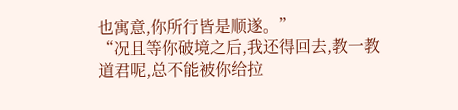也寓意,你所行皆是顺遂。”
“况且等你破境之后,我还得回去,教一教道君呢,总不能被你给拉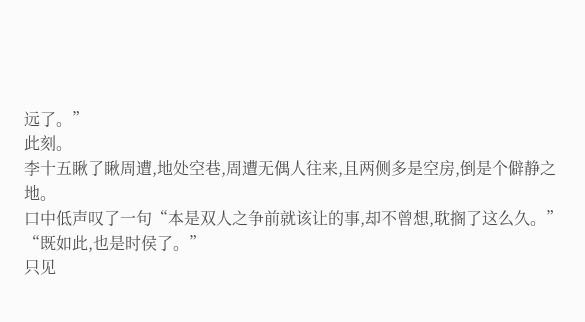远了。”
此刻。
李十五瞅了瞅周遭,地处空巷,周遭无偶人往来,且两侧多是空房,倒是个僻静之地。
口中低声叹了一句“本是双人之争前就该让的事,却不曾想,耽搁了这么久。”
“既如此,也是时侯了。”
只见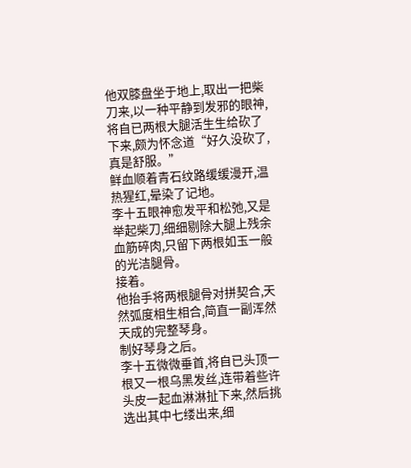他双膝盘坐于地上,取出一把柴刀来,以一种平静到发邪的眼神,将自已两根大腿活生生给砍了下来,颇为怀念道“好久没砍了,真是舒服。”
鲜血顺着青石纹路缓缓漫开,温热猩红,晕染了记地。
李十五眼神愈发平和松弛,又是举起柴刀,细细剔除大腿上残余血筋碎肉,只留下两根如玉一般的光洁腿骨。
接着。
他抬手将两根腿骨对拼契合,天然弧度相生相合,简直一副浑然天成的完整琴身。
制好琴身之后。
李十五微微垂首,将自已头顶一根又一根乌黑发丝,连带着些许头皮一起血淋淋扯下来,然后挑选出其中七缕出来,细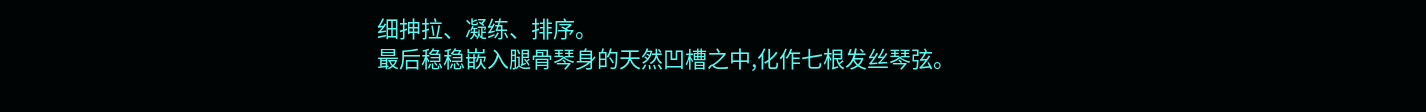细抻拉、凝练、排序。
最后稳稳嵌入腿骨琴身的天然凹槽之中,化作七根发丝琴弦。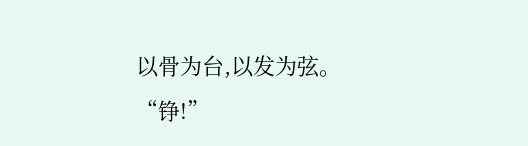以骨为台,以发为弦。
“铮!”